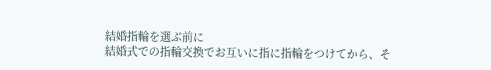結婚指輪を選ぶ前に
結婚式での指輪交換でお互いに指に指輪をつけてから、そ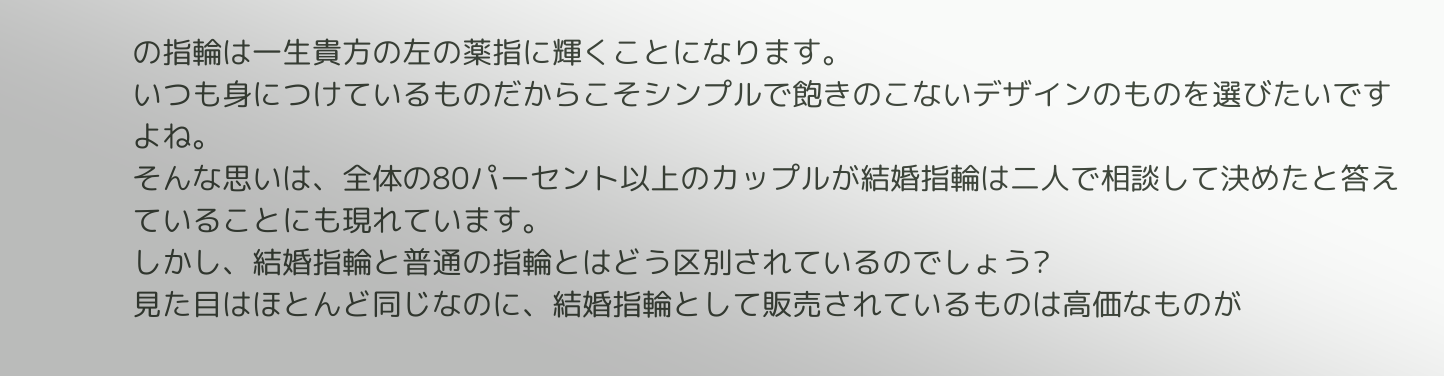の指輪は一生貴方の左の薬指に輝くことになります。
いつも身につけているものだからこそシンプルで飽きのこないデザインのものを選びたいですよね。
そんな思いは、全体の80パーセント以上のカップルが結婚指輪は二人で相談して決めたと答えていることにも現れています。
しかし、結婚指輪と普通の指輪とはどう区別されているのでしょう?
見た目はほとんど同じなのに、結婚指輪として販売されているものは高価なものが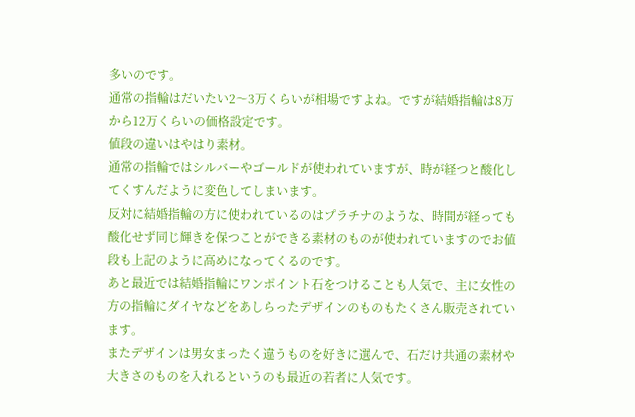多いのです。
通常の指輪はだいたい2〜3万くらいが相場ですよね。ですが結婚指輪は8万から12万くらいの価格設定です。
値段の違いはやはり素材。
通常の指輪ではシルバーやゴールドが使われていますが、時が経つと酸化してくすんだように変色してしまいます。
反対に結婚指輪の方に使われているのはプラチナのような、時間が経っても酸化せず同じ輝きを保つことができる素材のものが使われていますのでお値段も上記のように高めになってくるのです。
あと最近では結婚指輪にワンポイント石をつけることも人気で、主に女性の方の指輪にダイヤなどをあしらったデザインのものもたくさん販売されています。
またデザインは男女まったく違うものを好きに選んで、石だけ共通の素材や大きさのものを入れるというのも最近の若者に人気です。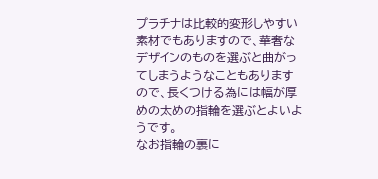プラチナは比較的変形しやすい素材でもありますので、華奢なデザインのものを選ぶと曲がってしまうようなこともありますので、長くつける為には幅が厚めの太めの指輪を選ぶとよいようです。
なお指輪の裏に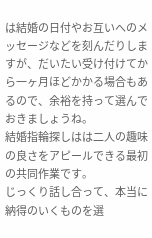は結婚の日付やお互いへのメッセージなどを刻んだりしますが、だいたい受け付けてから一ヶ月ほどかかる場合もあるので、余裕を持って選んでおきましょうね。
結婚指輪探しはは二人の趣味の良さをアピールできる最初の共同作業です。
じっくり話し合って、本当に納得のいくものを選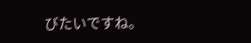びたいですね。